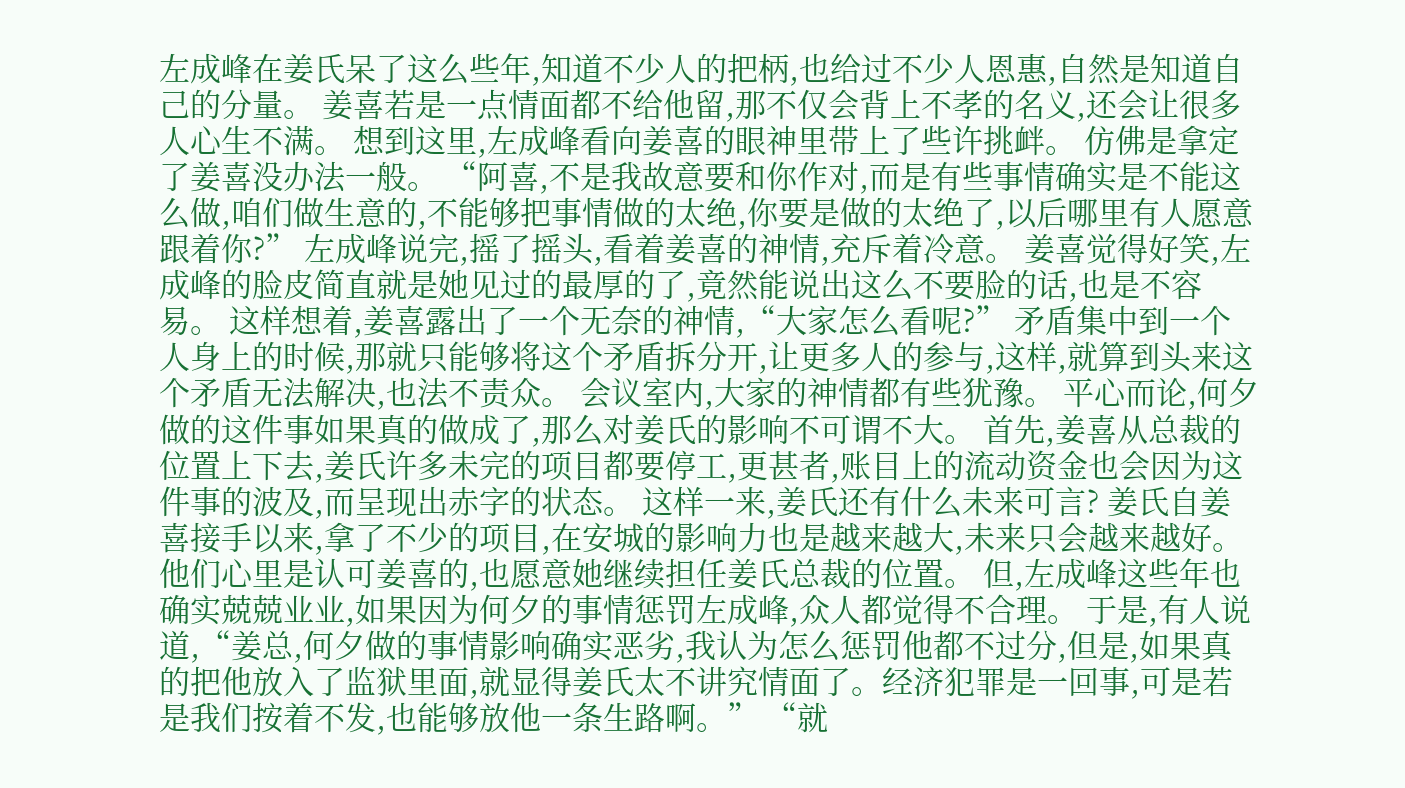左成峰在姜氏呆了这么些年,知道不少人的把柄,也给过不少人恩惠,自然是知道自己的分量。 姜喜若是一点情面都不给他留,那不仅会背上不孝的名义,还会让很多人心生不满。 想到这里,左成峰看向姜喜的眼神里带上了些许挑衅。 仿佛是拿定了姜喜没办法一般。 “阿喜,不是我故意要和你作对,而是有些事情确实是不能这么做,咱们做生意的,不能够把事情做的太绝,你要是做的太绝了,以后哪里有人愿意跟着你?” 左成峰说完,摇了摇头,看着姜喜的神情,充斥着冷意。 姜喜觉得好笑,左成峰的脸皮简直就是她见过的最厚的了,竟然能说出这么不要脸的话,也是不容易。 这样想着,姜喜露出了一个无奈的神情,“大家怎么看呢?” 矛盾集中到一个人身上的时候,那就只能够将这个矛盾拆分开,让更多人的参与,这样,就算到头来这个矛盾无法解决,也法不责众。 会议室内,大家的神情都有些犹豫。 平心而论,何夕做的这件事如果真的做成了,那么对姜氏的影响不可谓不大。 首先,姜喜从总裁的位置上下去,姜氏许多未完的项目都要停工,更甚者,账目上的流动资金也会因为这件事的波及,而呈现出赤字的状态。 这样一来,姜氏还有什么未来可言? 姜氏自姜喜接手以来,拿了不少的项目,在安城的影响力也是越来越大,未来只会越来越好。 他们心里是认可姜喜的,也愿意她继续担任姜氏总裁的位置。 但,左成峰这些年也确实兢兢业业,如果因为何夕的事情惩罚左成峰,众人都觉得不合理。 于是,有人说道,“姜总,何夕做的事情影响确实恶劣,我认为怎么惩罚他都不过分,但是,如果真的把他放入了监狱里面,就显得姜氏太不讲究情面了。经济犯罪是一回事,可是若是我们按着不发,也能够放他一条生路啊。” “就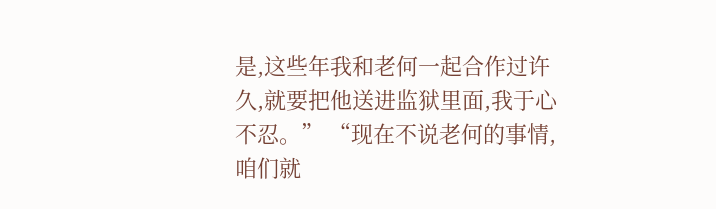是,这些年我和老何一起合作过许久,就要把他送进监狱里面,我于心不忍。” “现在不说老何的事情,咱们就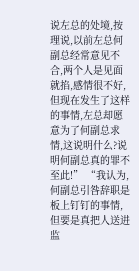说左总的处境,按理说,以前左总何副总经常意见不合,两个人是见面就掐,感情很不好,但现在发生了这样的事情,左总却愿意为了何副总求情,这说明什么?说明何副总真的罪不至此!” “我认为,何副总引咎辞职是板上钉钉的事情,但要是真把人送进监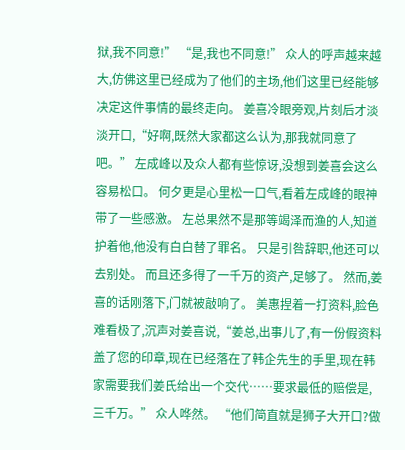狱,我不同意!” “是,我也不同意!” 众人的呼声越来越大,仿佛这里已经成为了他们的主场,他们这里已经能够决定这件事情的最终走向。 姜喜冷眼旁观,片刻后才淡淡开口,“好啊,既然大家都这么认为,那我就同意了吧。” 左成峰以及众人都有些惊讶,没想到姜喜会这么容易松口。 何夕更是心里松一口气,看着左成峰的眼神带了一些感激。 左总果然不是那等竭泽而渔的人,知道护着他,他没有白白替了罪名。 只是引咎辞职,他还可以去别处。 而且还多得了一千万的资产,足够了。 然而,姜喜的话刚落下,门就被敲响了。 美惠捏着一打资料,脸色难看极了,沉声对姜喜说,“姜总,出事儿了,有一份假资料盖了您的印章,现在已经落在了韩企先生的手里,现在韩家需要我们姜氏给出一个交代……要求最低的赔偿是,三千万。” 众人哗然。 “他们简直就是狮子大开口?做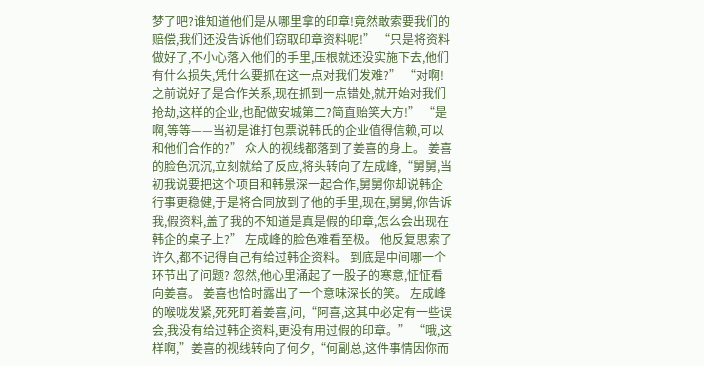梦了吧?谁知道他们是从哪里拿的印章!竟然敢索要我们的赔偿,我们还没告诉他们窃取印章资料呢!” “只是将资料做好了,不小心落入他们的手里,压根就还没实施下去,他们有什么损失,凭什么要抓在这一点对我们发难?” “对啊!之前说好了是合作关系,现在抓到一点错处,就开始对我们抢劫,这样的企业,也配做安城第二?简直贻笑大方!” “是啊,等等——当初是谁打包票说韩氏的企业值得信赖,可以和他们合作的?” 众人的视线都落到了姜喜的身上。 姜喜的脸色沉沉,立刻就给了反应,将头转向了左成峰,“舅舅,当初我说要把这个项目和韩景深一起合作,舅舅你却说韩企行事更稳健,于是将合同放到了他的手里,现在,舅舅,你告诉我,假资料,盖了我的不知道是真是假的印章,怎么会出现在韩企的桌子上?” 左成峰的脸色难看至极。 他反复思索了许久,都不记得自己有给过韩企资料。 到底是中间哪一个环节出了问题? 忽然,他心里涌起了一股子的寒意,怔怔看向姜喜。 姜喜也恰时露出了一个意味深长的笑。 左成峰的喉咙发紧,死死盯着姜喜,问,“阿喜,这其中必定有一些误会,我没有给过韩企资料,更没有用过假的印章。” “哦,这样啊,”姜喜的视线转向了何夕,“何副总,这件事情因你而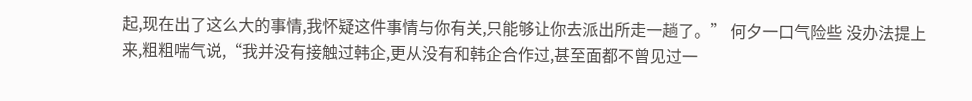起,现在出了这么大的事情,我怀疑这件事情与你有关,只能够让你去派出所走一趟了。” 何夕一口气险些 没办法提上来,粗粗喘气说,“我并没有接触过韩企,更从没有和韩企合作过,甚至面都不曾见过一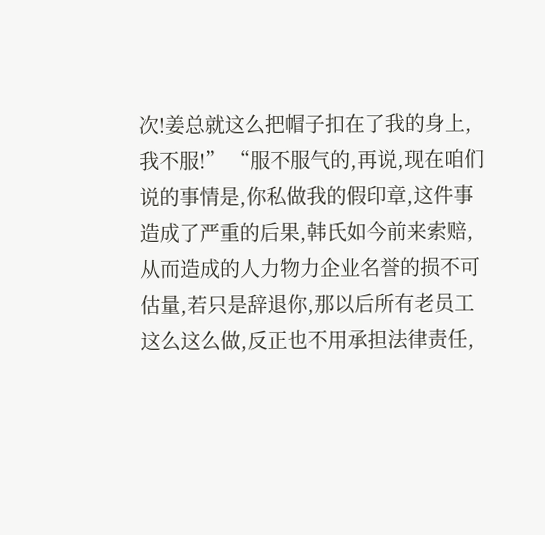次!姜总就这么把帽子扣在了我的身上,我不服!” “服不服气的,再说,现在咱们说的事情是,你私做我的假印章,这件事造成了严重的后果,韩氏如今前来索赔,从而造成的人力物力企业名誉的损不可估量,若只是辞退你,那以后所有老员工这么这么做,反正也不用承担法律责任,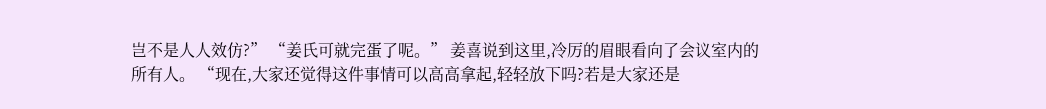岂不是人人效仿?” “姜氏可就完蛋了呢。” 姜喜说到这里,冷厉的眉眼看向了会议室内的所有人。 “现在,大家还觉得这件事情可以高高拿起,轻轻放下吗?若是大家还是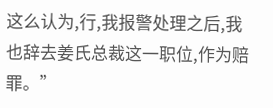这么认为,行,我报警处理之后,我也辞去姜氏总裁这一职位,作为赔罪。”